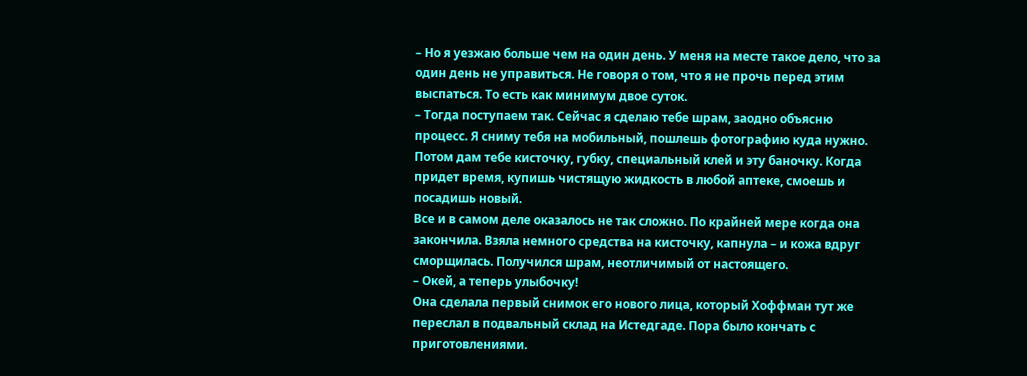– Но я уезжаю больше чем на один день. У меня на месте такое дело, что за один день не управиться. Не говоря о том, что я не прочь перед этим выспаться. То есть как минимум двое суток.
– Тогда поступаем так. Сейчас я сделаю тебе шрам, заодно объясню процесс. Я сниму тебя на мобильный, пошлешь фотографию куда нужно. Потом дам тебе кисточку, губку, специальный клей и эту баночку. Когда придет время, купишь чистящую жидкость в любой аптеке, смоешь и посадишь новый.
Все и в самом деле оказалось не так сложно. По крайней мере когда она закончила. Взяла немного средства на кисточку, капнула – и кожа вдруг сморщилась. Получился шрам, неотличимый от настоящего.
– Окей, а теперь улыбочку!
Она сделала первый снимок его нового лица, который Хоффман тут же переслал в подвальный склад на Истедгаде. Пора было кончать с приготовлениями.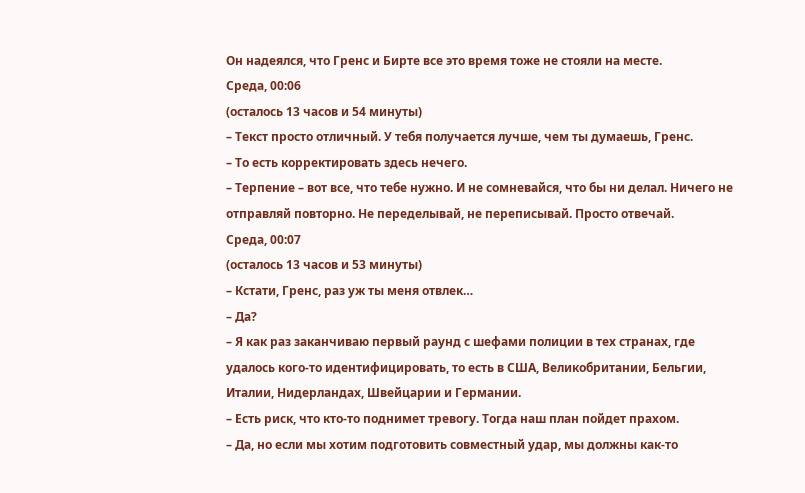Он надеялся, что Гренс и Бирте все это время тоже не стояли на месте.
Среда, 00:06
(осталось 13 часов и 54 минуты)
– Текст просто отличный. У тебя получается лучше, чем ты думаешь, Гренс.
– То есть корректировать здесь нечего.
– Терпение – вот все, что тебе нужно. И не сомневайся, что бы ни делал. Ничего не отправляй повторно. Не переделывай, не переписывай. Просто отвечай.
Среда, 00:07
(осталось 13 часов и 53 минуты)
– Кстати, Гренс, раз уж ты меня отвлек…
– Да?
– Я как раз заканчиваю первый раунд с шефами полиции в тех странах, где удалось кого-то идентифицировать, то есть в США, Великобритании, Бельгии, Италии, Нидерландах, Швейцарии и Германии.
– Есть риск, что кто-то поднимет тревогу. Тогда наш план пойдет прахом.
– Да, но если мы хотим подготовить совместный удар, мы должны как-то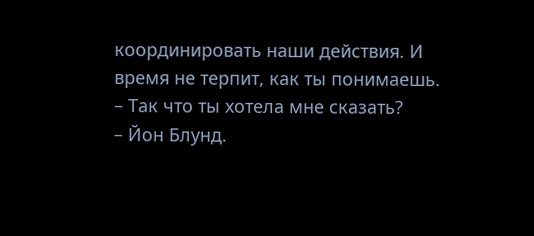координировать наши действия. И время не терпит, как ты понимаешь.
– Так что ты хотела мне сказать?
– Йон Блунд.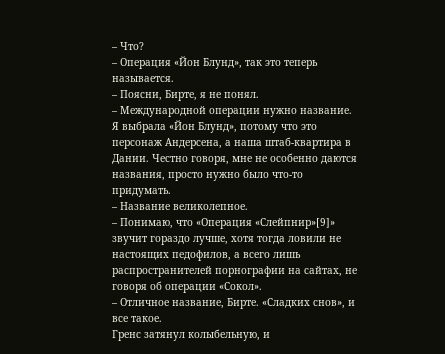– Что?
– Операция «Йон Блунд», так это теперь называется.
– Поясни, Бирте, я не понял.
– Международной операции нужно название. Я выбрала «Йон Блунд», потому что это персонаж Андерсена, а наша штаб-квартира в Дании. Честно говоря, мне не особенно даются названия, просто нужно было что-то придумать.
– Название великолепное.
– Понимаю, что «Операция «Слейпнир»[9]» звучит гораздо лучше, хотя тогда ловили не настоящих педофилов, а всего лишь распространителей порнографии на сайтах, не говоря об операции «Сокол».
– Отличное название, Бирте. «Сладких снов», и все такое.
Гренс затянул колыбельную, и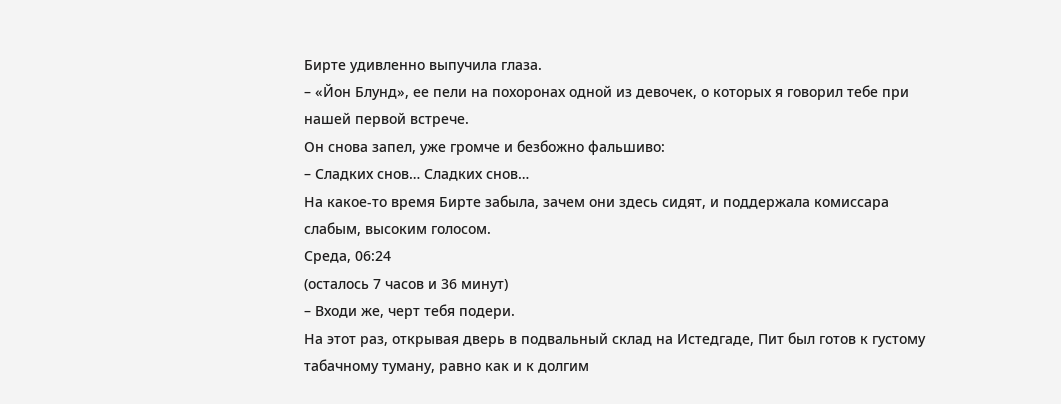Бирте удивленно выпучила глаза.
– «Йон Блунд», ее пели на похоронах одной из девочек, о которых я говорил тебе при нашей первой встрече.
Он снова запел, уже громче и безбожно фальшиво:
– Сладких снов… Сладких снов…
На какое-то время Бирте забыла, зачем они здесь сидят, и поддержала комиссара слабым, высоким голосом.
Среда, 06:24
(осталось 7 часов и 36 минут)
– Входи же, черт тебя подери.
На этот раз, открывая дверь в подвальный склад на Истедгаде, Пит был готов к густому табачному туману, равно как и к долгим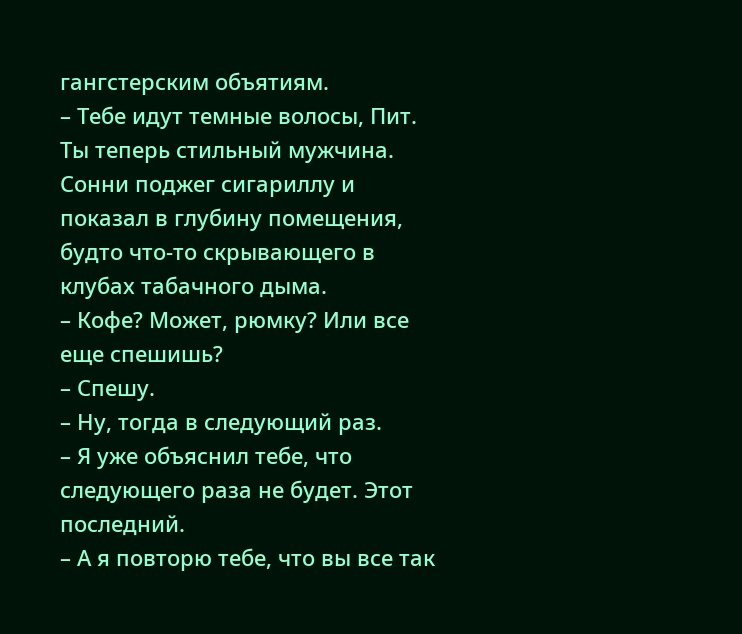гангстерским объятиям.
– Тебе идут темные волосы, Пит. Ты теперь стильный мужчина.
Сонни поджег сигариллу и показал в глубину помещения, будто что-то скрывающего в клубах табачного дыма.
– Кофе? Может, рюмку? Или все еще спешишь?
– Спешу.
– Ну, тогда в следующий раз.
– Я уже объяснил тебе, что следующего раза не будет. Этот последний.
– А я повторю тебе, что вы все так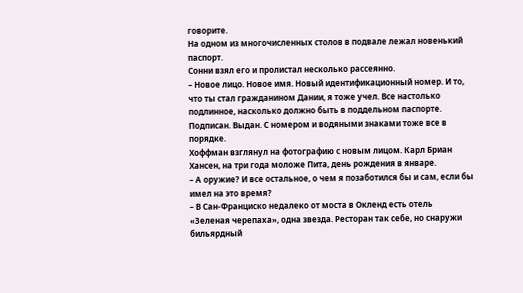говорите.
На одном из многочисленных столов в подвале лежал новенький паспорт.
Сонни взял его и пролистал несколько рассеянно.
– Новое лицо. Новое имя. Новый идентификационный номер. И то, что ты стал гражданином Дании, я тоже учел. Все настолько подлинное, насколько должно быть в поддельном паспорте. Подписан. Выдан. С номером и водяными знаками тоже все в порядке.
Хоффман взглянул на фотографию с новым лицом. Карл Бриан Хансен, на три года моложе Пита, день рождения в январе.
– А оружие? И все остальное, о чем я позаботился бы и сам, если бы имел на это время?
– В Сан-Франциско недалеко от моста в Окленд есть отель «Зеленая черепаха», одна звезда. Ресторан так себе, но снаружи бильярдный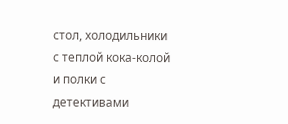стол, холодильники с теплой кока-колой и полки с детективами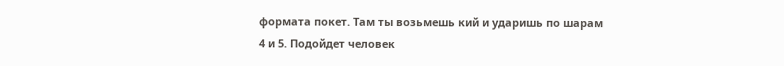формата покет. Там ты возьмешь кий и ударишь по шарам 4 и 5. Подойдет человек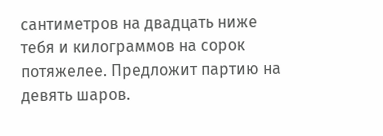сантиметров на двадцать ниже тебя и килограммов на сорок потяжелее. Предложит партию на девять шаров.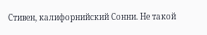Стивен, калифорнийский Сонни. Не такой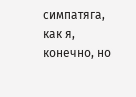симпатяга, как я, конечно, но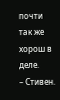почти так же хорош в деле.
– Стивен.